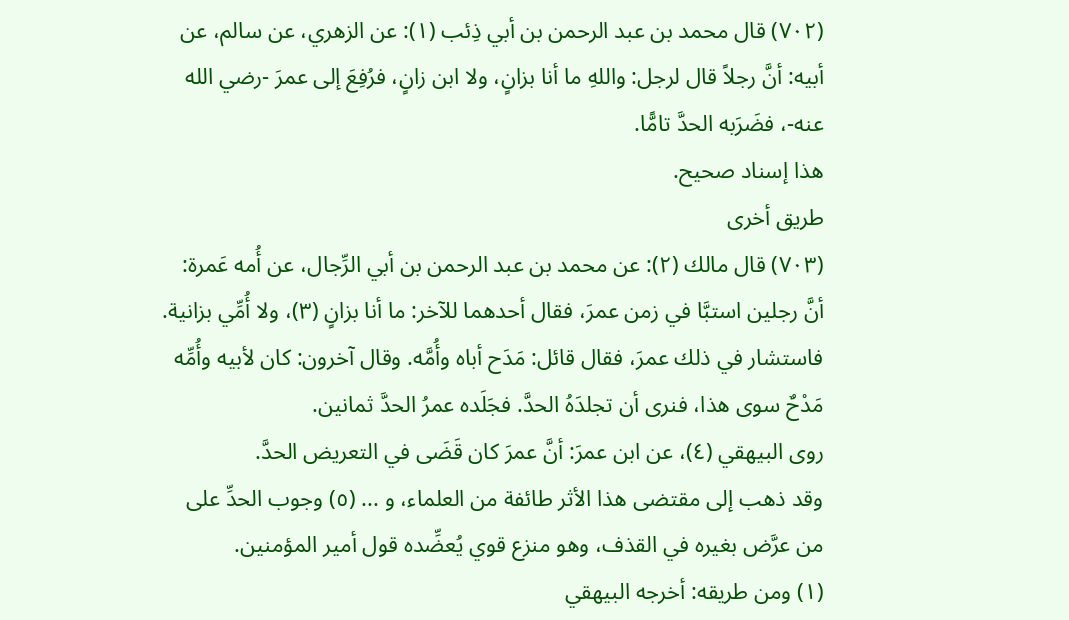(٧٠٢) قال محمد بن عبد الرحمن بن أبي ذِئب (١): عن الزهري، عن سالم، عن أبيه: أنَّ رجلاً قال لرجل: واللهِ ما أنا بزانٍ، ولا ابن زانٍ، فرُفِعَ إلى عمرَ -رضي الله عنه-، فضَرَبه الحدَّ تامًّا.
هذا إسناد صحيح.
طريق أخرى
(٧٠٣) قال مالك (٢): عن محمد بن عبد الرحمن بن أبي الرِّجال، عن أُمه عَمرة: أنَّ رجلين استبَّا في زمن عمرَ، فقال أحدهما للآخر: ما أنا بزانٍ (٣)، ولا أُمِّي بزانية. فاستشار في ذلك عمرَ، فقال قائل: مَدَح أباه وأُمَّه. وقال آخرون: كان لأبيه وأُمِّه مَدْحٌ سوى هذا، فنرى أن تجلدَهُ الحدَّ. فجَلَده عمرُ الحدَّ ثمانين.
روى البيهقي (٤)، عن ابن عمرَ: أنَّ عمرَ كان قَضَى في التعريض الحدَّ.
وقد ذهب إلى مقتضى هذا الأثر طائفة من العلماء، و ... (٥) وجوب الحدِّ على من عرَّض بغيره في القذف، وهو منزع قوي يُعضِّده قول أمير المؤمنين.
(١) ومن طريقه: أخرجه البيهقي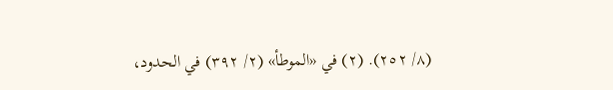(٨/ ٢٥٢). (٢) في «الموطأ» (٢/ ٣٩٢) في الحدود،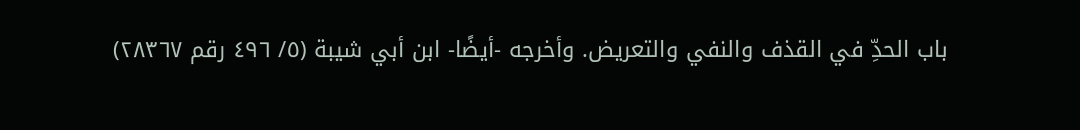باب الحدِّ في القذف والنفي والتعريض. وأخرجه -أيضًا- ابن أبي شيبة (٥/ ٤٩٦ رقم ٢٨٣٦٧)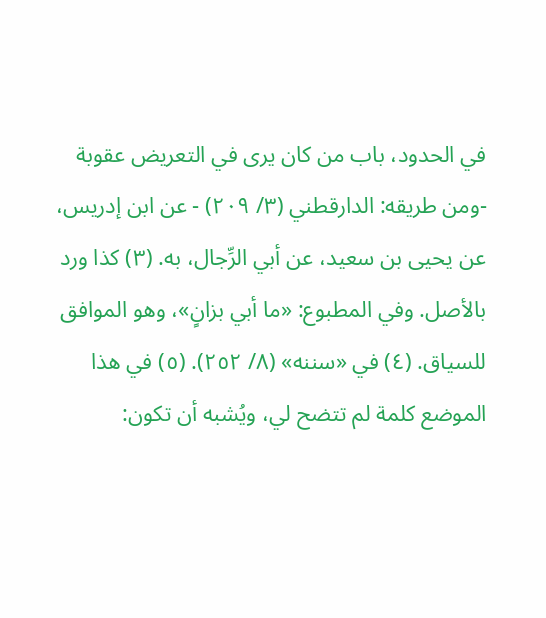في الحدود، باب من كان يرى في التعريض عقوبة -ومن طريقه: الدارقطني (٣/ ٢٠٩) - عن ابن إدريس، عن يحيى بن سعيد، عن أبي الرِّجال، به. (٣) كذا ورد بالأصل. وفي المطبوع: «ما أبي بزانٍ»، وهو الموافق للسياق. (٤) في «سننه» (٨/ ٢٥٢). (٥) في هذا الموضع كلمة لم تتضح لي، ويُشبه أن تكون: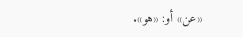«عن» أو: «هو».